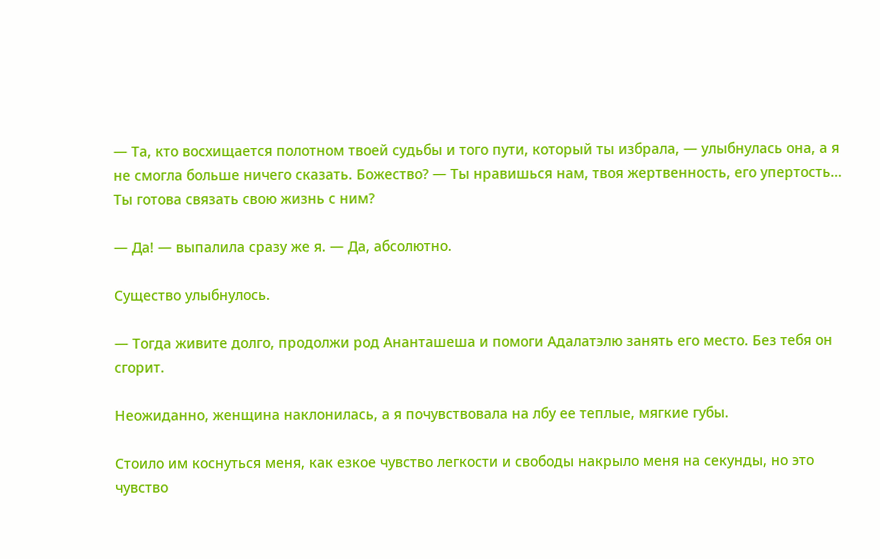— Та, кто восхищается полотном твоей судьбы и того пути, который ты избрала, — улыбнулась она, а я не смогла больше ничего сказать. Божество? — Ты нравишься нам, твоя жертвенность, его упертость… Ты готова связать свою жизнь с ним?

— Да! — выпалила сразу же я. — Да, абсолютно.

Существо улыбнулось.

— Тогда живите долго, продолжи род Ананташеша и помоги Адалатэлю занять его место. Без тебя он сгорит.

Неожиданно, женщина наклонилась, а я почувствовала на лбу ее теплые, мягкие губы.

Стоило им коснуться меня, как езкое чувство легкости и свободы накрыло меня на секунды, но это чувство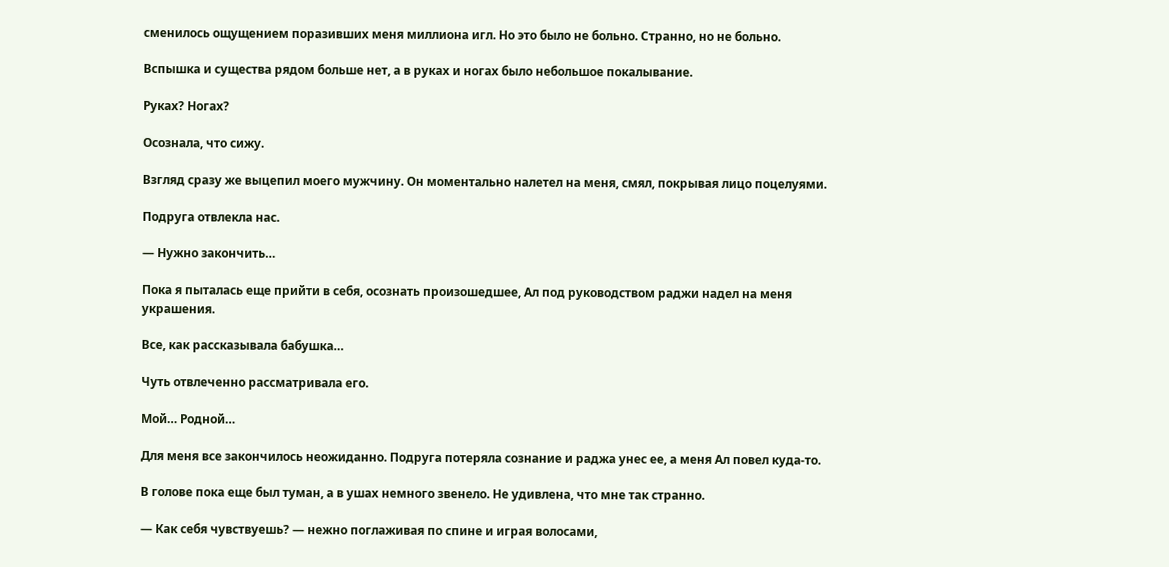сменилось ощущением поразивших меня миллиона игл. Но это было не больно. Странно, но не больно.

Вспышка и существа рядом больше нет, а в руках и ногах было небольшое покалывание.

Руках? Ногах?

Осознала, что сижу.

Взгляд сразу же выцепил моего мужчину. Он моментально налетел на меня, смял, покрывая лицо поцелуями.

Подруга отвлекла нас.

— Нужно закончить…

Пока я пыталась еще прийти в себя, осознать произошедшее, Ал под руководством раджи надел на меня украшения.

Все, как рассказывала бабушка…

Чуть отвлеченно рассматривала его.

Мой… Родной…

Для меня все закончилось неожиданно. Подруга потеряла сознание и раджа унес ее, а меня Ал повел куда-то.

В голове пока еще был туман, а в ушах немного звенело. Не удивлена, что мне так странно.

— Как себя чувствуешь? — нежно поглаживая по спине и играя волосами,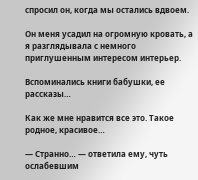спросил он, когда мы остались вдвоем.

Он меня усадил на огромную кровать, а я разглядывала с немного приглушенным интересом интерьер.

Вспоминались книги бабушки, ее рассказы…

Как же мне нравится все это. Такое родное, красивое…

— Странно… — ответила ему, чуть ослабевшим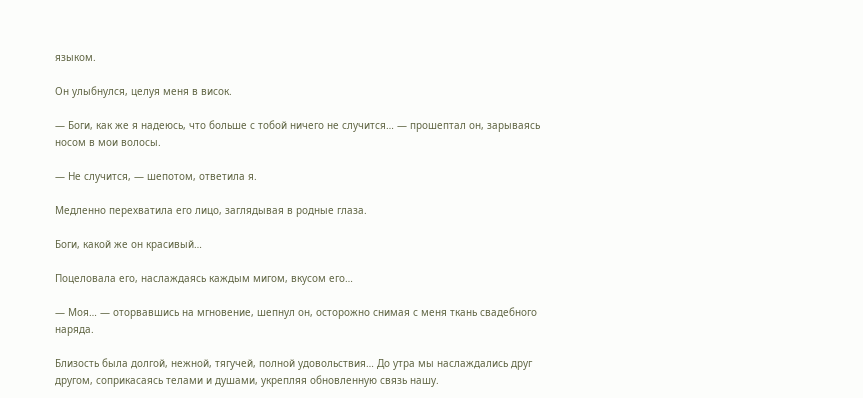языком.

Он улыбнулся, целуя меня в висок.

— Боги, как же я надеюсь, что больше с тобой ничего не случится… — прошептал он, зарываясь носом в мои волосы.

— Не случится, — шепотом, ответила я.

Медленно перехватила его лицо, заглядывая в родные глаза.

Боги, какой же он красивый…

Поцеловала его, наслаждаясь каждым мигом, вкусом его…

— Моя… — оторвавшись на мгновение, шепнул он, осторожно снимая с меня ткань свадебного наряда.

Близость была долгой, нежной, тягучей, полной удовольствия… До утра мы наслаждались друг другом, соприкасаясь телами и душами, укрепляя обновленную связь нашу.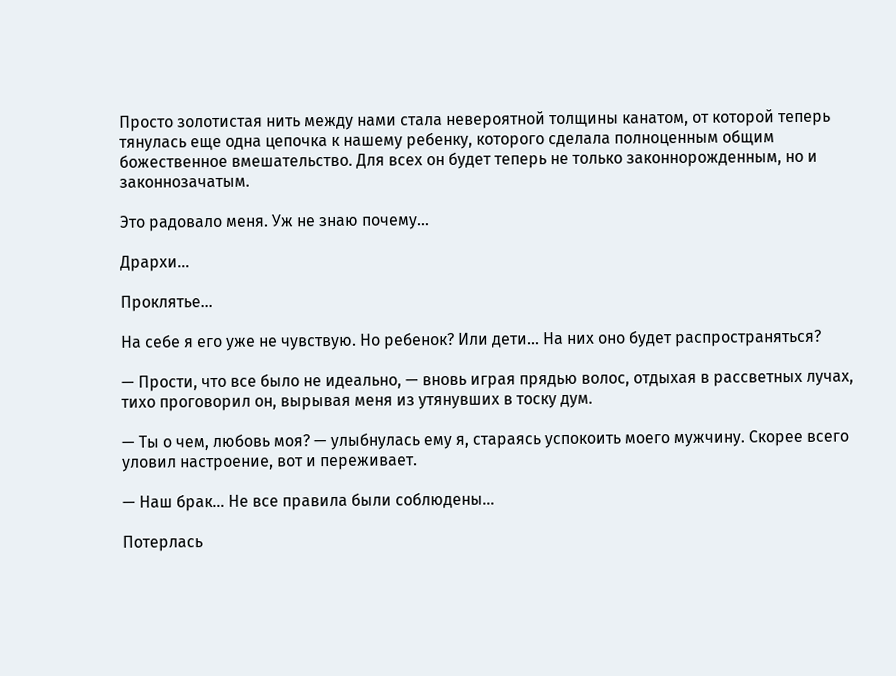Просто золотистая нить между нами стала невероятной толщины канатом, от которой теперь тянулась еще одна цепочка к нашему ребенку, которого сделала полноценным общим божественное вмешательство. Для всех он будет теперь не только законнорожденным, но и законнозачатым.

Это радовало меня. Уж не знаю почему…

Дрархи…

Проклятье…

На себе я его уже не чувствую. Но ребенок? Или дети… На них оно будет распространяться?

— Прости, что все было не идеально, — вновь играя прядью волос, отдыхая в рассветных лучах, тихо проговорил он, вырывая меня из утянувших в тоску дум.

— Ты о чем, любовь моя? — улыбнулась ему я, стараясь успокоить моего мужчину. Скорее всего уловил настроение, вот и переживает.

— Наш брак… Не все правила были соблюдены…

Потерлась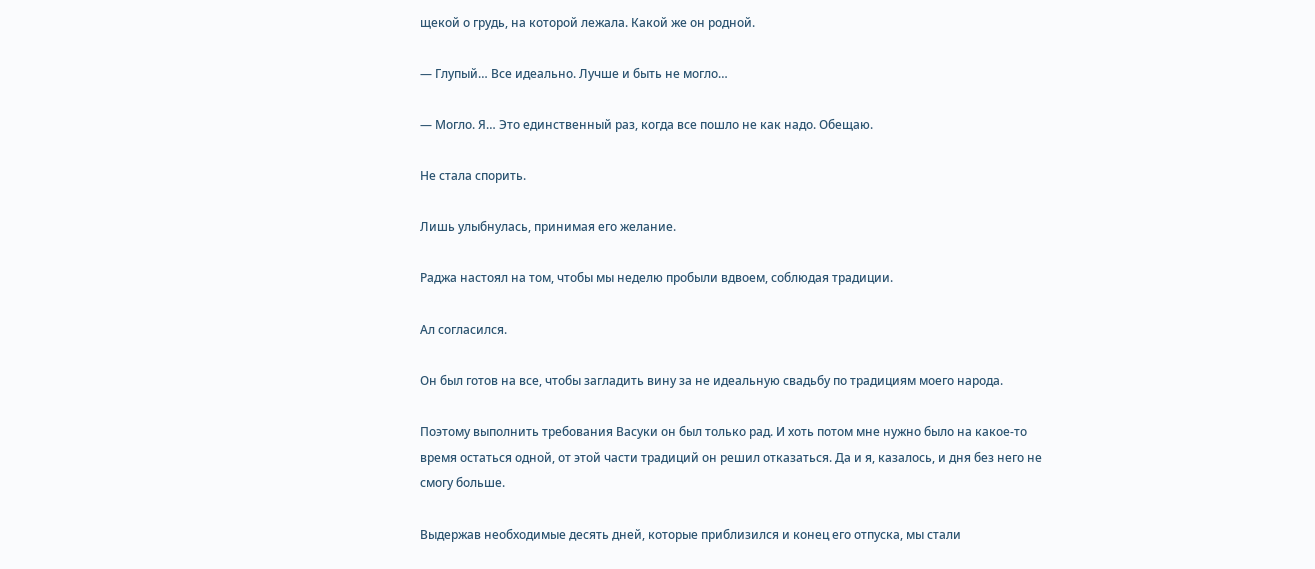щекой о грудь, на которой лежала. Какой же он родной.

— Глупый… Все идеально. Лучше и быть не могло…

— Могло. Я… Это единственный раз, когда все пошло не как надо. Обещаю.

Не стала спорить.

Лишь улыбнулась, принимая его желание.

Раджа настоял на том, чтобы мы неделю пробыли вдвоем, соблюдая традиции.

Ал согласился.

Он был готов на все, чтобы загладить вину за не идеальную свадьбу по традициям моего народа.

Поэтому выполнить требования Васуки он был только рад. И хоть потом мне нужно было на какое-то время остаться одной, от этой части традиций он решил отказаться. Да и я, казалось, и дня без него не смогу больше.

Выдержав необходимые десять дней, которые приблизился и конец его отпуска, мы стали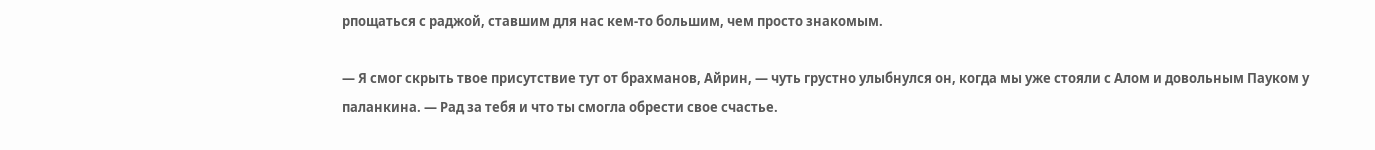рпощаться с раджой, ставшим для нас кем-то большим, чем просто знакомым.

— Я смог скрыть твое присутствие тут от брахманов, Айрин, — чуть грустно улыбнулся он, когда мы уже стояли с Алом и довольным Пауком у паланкина. — Рад за тебя и что ты смогла обрести свое счастье.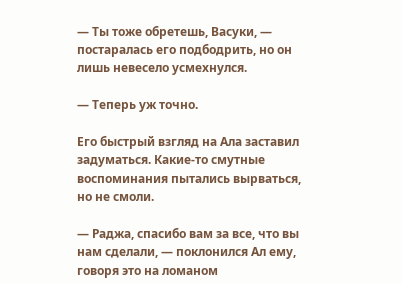— Ты тоже обретешь, Васуки, — постаралась его подбодрить, но он лишь невесело усмехнулся.

— Теперь уж точно.

Его быстрый взгляд на Ала заставил задуматься. Какие-то смутные воспоминания пытались вырваться, но не смоли.

— Раджа, спасибо вам за все, что вы нам сделали, — поклонился Ал ему, говоря это на ломаном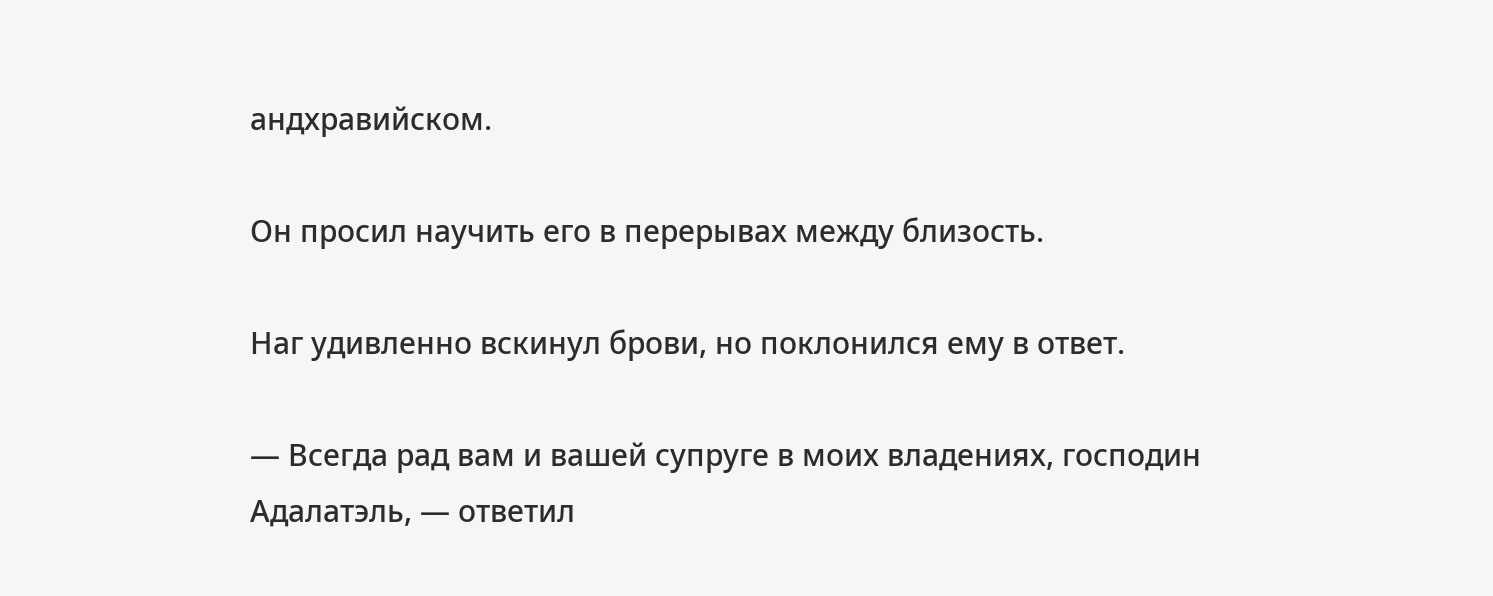андхравийском.

Он просил научить его в перерывах между близость.

Наг удивленно вскинул брови, но поклонился ему в ответ.

— Всегда рад вам и вашей супруге в моих владениях, господин Адалатэль, — ответил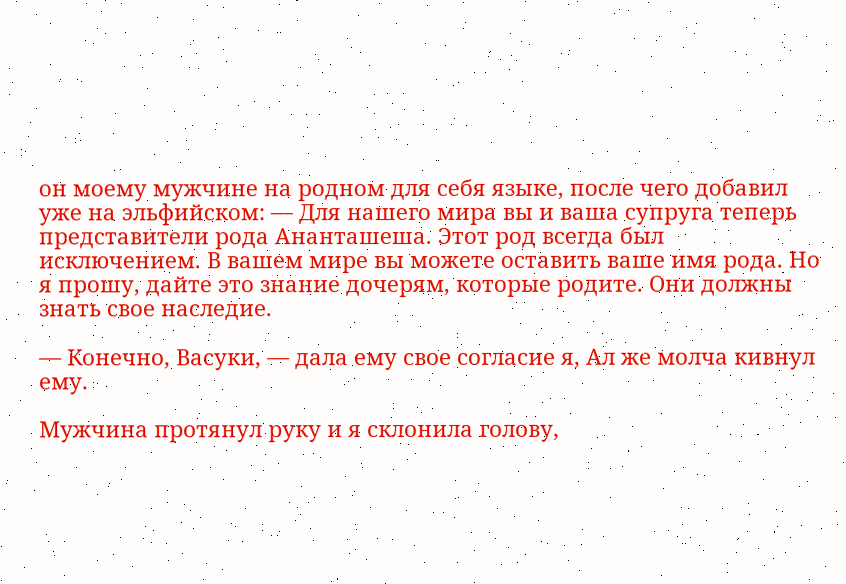он моему мужчине на родном для себя языке, после чего добавил уже на эльфийском: — Для нашего мира вы и ваша супруга теперь представители рода Ананташеша. Этот род всегда был исключением. В вашем мире вы можете оставить ваше имя рода. Но я прошу, дайте это знание дочерям, которые родите. Они должны знать свое наследие.

— Конечно, Васуки, — дала ему свое согласие я, Ал же молча кивнул ему.

Мужчина протянул руку и я склонила голову,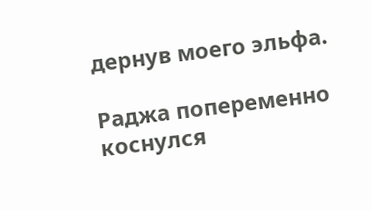дернув моего эльфа.

Раджа попеременно коснулся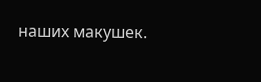наших макушек.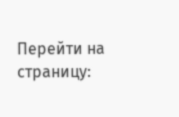Перейти на страницу: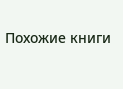Похожие книги